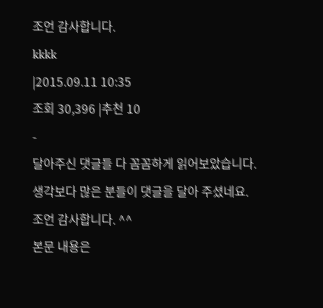조언 감사합니다.
kkkk
|2015.09.11 10:35
조회 30,396 |추천 10
-
달아주신 댓글들 다 꼼꼼하게 읽어보았습니다.
생각보다 많은 분들이 댓글을 달아 주셨네요.
조언 감사합니다. ^^
본문 내용은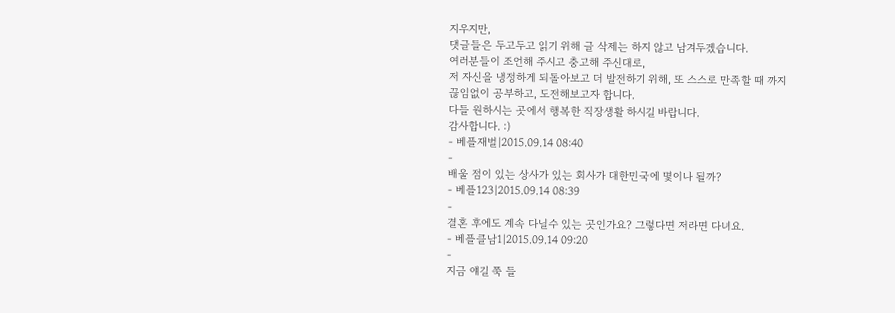지우지만,
댓글들은 두고두고 읽기 위해 글 삭제는 하지 않고 남겨두겠습니다.
여러분들이 조언해 주시고 충고해 주신대로,
저 자신을 냉정하게 되돌아보고 더 발전하기 위해, 또 스스로 만족할 때 까지
끊임없이 공부하고, 도전해보고자 합니다.
다들 원하시는 곳에서 행복한 직장생활 하시길 바랍니다.
감사합니다. :)
- 베플재벌|2015.09.14 08:40
-
배울 점이 있는 상사가 있는 회사가 대한민국에 몇이나 될까?
- 베플123|2015.09.14 08:39
-
결혼 후에도 계속 다닐수 있는 곳인가요? 그렇다면 저라면 다녀요.
- 베플클남1|2015.09.14 09:20
-
지금 얘길 쭉 들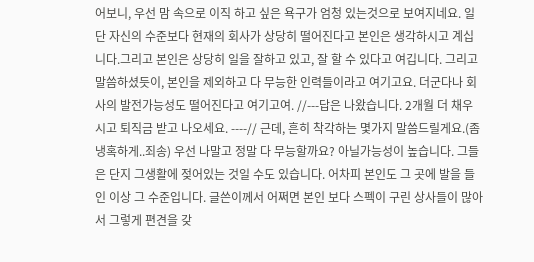어보니, 우선 맘 속으로 이직 하고 싶은 욕구가 엄청 있는것으로 보여지네요. 일단 자신의 수준보다 현재의 회사가 상당히 떨어진다고 본인은 생각하시고 계십니다.그리고 본인은 상당히 일을 잘하고 있고, 잘 할 수 있다고 여깁니다. 그리고 말씀하셨듯이, 본인을 제외하고 다 무능한 인력들이라고 여기고요. 더군다나 회사의 발전가능성도 떨어진다고 여기고여. //---답은 나왔습니다. 2개월 더 채우시고 퇴직금 받고 나오세요. ----// 근데, 흔히 착각하는 몇가지 말씀드릴게요.(좀 냉혹하게..죄송) 우선 나말고 정말 다 무능할까요? 아닐가능성이 높습니다. 그들은 단지 그생활에 젖어있는 것일 수도 있습니다. 어차피 본인도 그 곳에 발을 들인 이상 그 수준입니다. 글쓴이께서 어쩌면 본인 보다 스펙이 구린 상사들이 많아서 그렇게 편견을 갖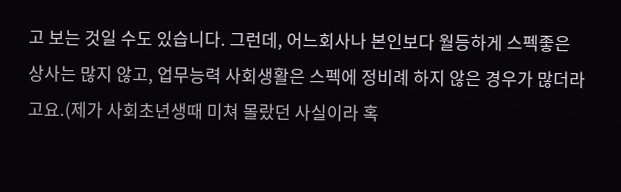고 보는 것일 수도 있습니다. 그런데, 어느회사나 본인보다 월등하게 스펙좋은 상사는 많지 않고, 업무능력 사회생활은 스펙에 정비례 하지 않은 경우가 많더라고요.(제가 사회초년생때 미쳐 몰랐던 사실이라 혹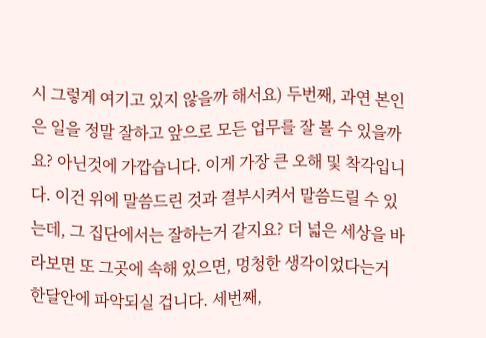시 그렇게 여기고 있지 않을까 해서요) 두번째, 과연 본인은 일을 정말 잘하고 앞으로 모든 업무를 잘 볼 수 있을까요? 아닌것에 가깝습니다. 이게 가장 큰 오해 및 착각입니다. 이건 위에 말씀드린 것과 결부시켜서 말씀드릴 수 있는데, 그 집단에서는 잘하는거 같지요? 더 넓은 세상을 바라보면 또 그곳에 속해 있으면, 멍청한 생각이었다는거 한달안에 파악되실 겁니다. 세번째,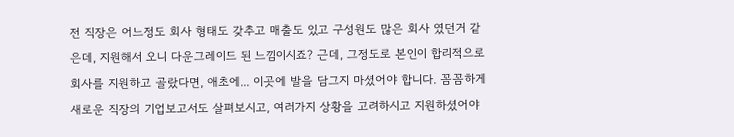전 직장은 어느정도 회사 형태도 갖추고 매출도 있고 구성원도 많은 회사 였던거 같은데, 지원해서 오니 다운그레이드 된 느낌이시죠? 근데, 그정도로 본인이 합리적으로 회사를 지원하고 골랐다면, 애초에... 이곳에 발을 담그지 마셨어야 합니다. 꼼꼼하게 새로운 직장의 기업보고서도 살펴보시고, 여러가지 상황을 고려하시고 지원하셨어야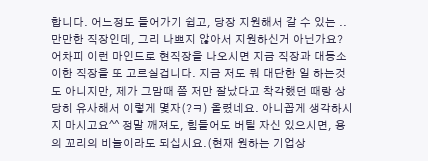합니다. 어느정도 들어가기 쉽고, 당장 지원해서 갈 수 있는 ..만만한 직장인데, 그리 나쁘지 않아서 지원하신거 아닌가요? 어차피 이런 마인드로 현직장을 나오시면 지금 직장과 대동소이한 직장을 또 고르실겁니다. 지금 저도 뭐 대단한 일 하는것도 아니지만, 제가 그맘때 쯤 저만 잘났다고 착각했던 때랑 상당히 유사해서 이렇게 몇자(?ㅋ) 올렸네요. 아니꼽게 생각하시지 마시고요^^ 정말 깨져도, 힘들어도 버틸 자신 있으시면, 용의 꼬리의 비늘이라도 되십시요.(현재 원하는 기업상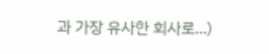과 가장 유사한 회사로...)